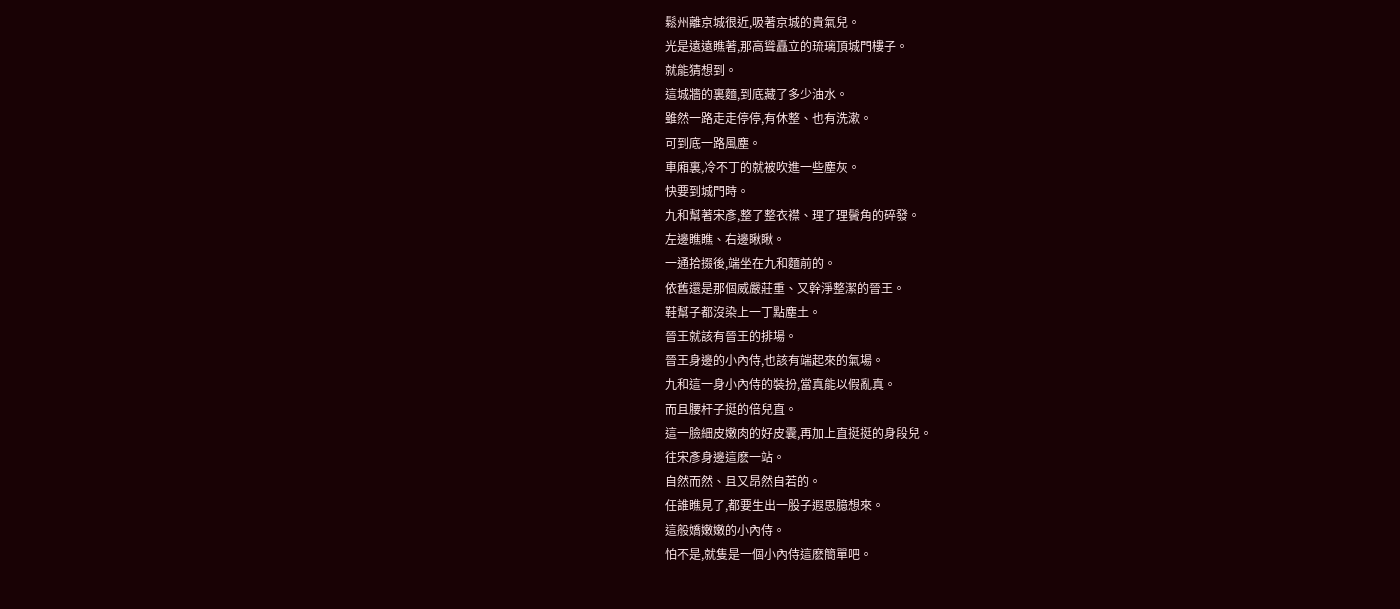鬆州離京城很近,吸著京城的貴氣兒。
光是遠遠瞧著,那高聳矗立的琉璃頂城門樓子。
就能猜想到。
這城牆的裏麵,到底藏了多少油水。
雖然一路走走停停,有休整、也有洗漱。
可到底一路風塵。
車廂裏,冷不丁的就被吹進一些塵灰。
快要到城門時。
九和幫著宋彥,整了整衣襟、理了理鬢角的碎發。
左邊瞧瞧、右邊瞅瞅。
一通拾掇後,端坐在九和麵前的。
依舊還是那個威嚴莊重、又幹淨整潔的晉王。
鞋幫子都沒染上一丁點塵土。
晉王就該有晉王的排場。
晉王身邊的小內侍,也該有端起來的氣場。
九和這一身小內侍的裝扮,當真能以假亂真。
而且腰杆子挺的倍兒直。
這一臉細皮嫩肉的好皮囊,再加上直挺挺的身段兒。
往宋彥身邊這麽一站。
自然而然、且又昂然自若的。
任誰瞧見了,都要生出一股子遐思臆想來。
這般嬌嫩嫩的小內侍。
怕不是,就隻是一個小內侍這麽簡單吧。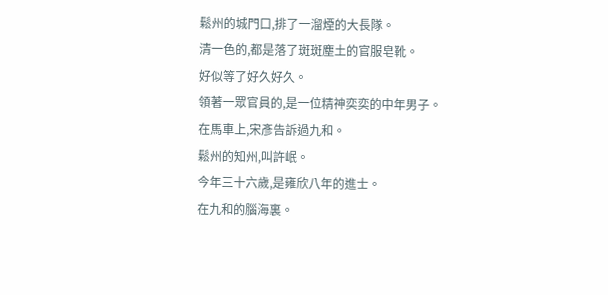鬆州的城門口,排了一溜煙的大長隊。
清一色的,都是落了斑斑塵土的官服皂靴。
好似等了好久好久。
領著一眾官員的,是一位精神奕奕的中年男子。
在馬車上,宋彥告訴過九和。
鬆州的知州,叫許岷。
今年三十六歲,是雍欣八年的進士。
在九和的腦海裏。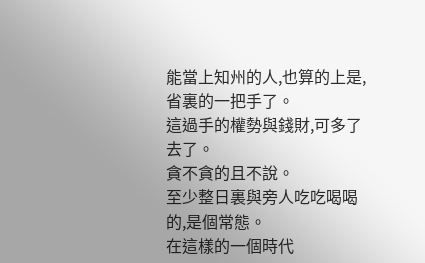能當上知州的人,也算的上是,省裏的一把手了。
這過手的權勢與錢財,可多了去了。
貪不貪的且不說。
至少整日裏與旁人吃吃喝喝的,是個常態。
在這樣的一個時代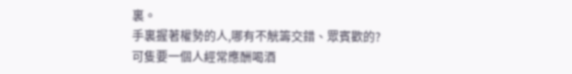裏。
手裏握著權勢的人,哪有不觥籌交錯、眾賓歡的?
可隻要一個人經常應酬喝酒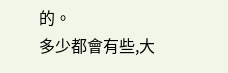的。
多少都會有些,大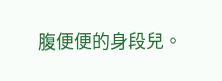腹便便的身段兒。